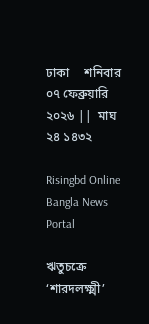ঢাকা     শনিবার   ০৭ ফেব্রুয়ারি ২০২৬ ||  মাঘ ২৪ ১৪৩২

Risingbd Online Bangla News Portal

ঋতুচক্রে ‘শারদলক্ষ্মী’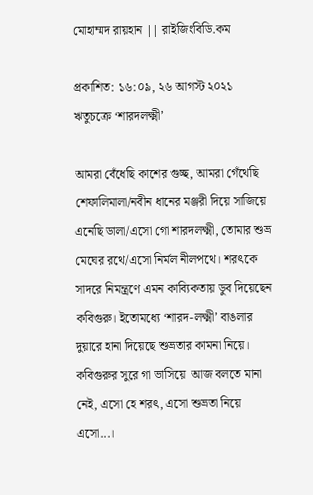মোহাম্মদ রায়হান || রাইজিংবিডি.কম

প্রকাশিত: ১৬:০৯, ২৬ আগস্ট ২০২১
ঋতুচক্রে ‘শারদলক্ষ্মী’

আমরা বেঁধেছি কাশের গুচ্ছ, আমরা গেঁথেছি শেফালিমালা/নবীন ধানের মঞ্জরী দিয়ে সাজিয়ে এনেছি ডালা/এসো গো শারদলক্ষ্মী, তোমার শুভ্র মেঘের রথে/এসো নির্মল নীলপথে। শরৎকে সাদরে নিমন্ত্রণে এমন কাব্যিকতায় ডুব দিয়েছেন কবিগুরু। ইতোমধ্যে ‘শারদ-লক্ষ্মী’ বাঙলার দুয়ারে হানা দিয়েছে শুভ্রতার কামনা নিয়ে। কবিগুরুর সুরে গা ভাসিয়ে  আজ বলতে মানা নেই, এসো হে শরৎ, এসো শুভ্রতা নিয়ে এসো...।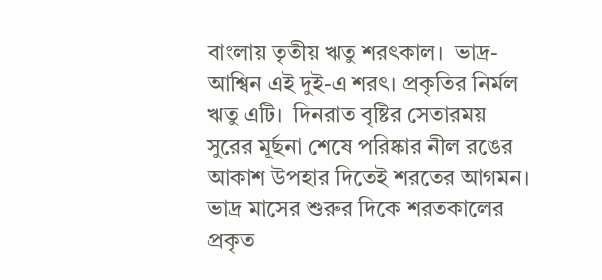বাংলায় তৃতীয় ঋতু শরৎকাল।  ভাদ্র-আশ্বিন এই দুই-এ শরৎ। প্রকৃতির নির্মল ঋতু এটি।  দিনরাত বৃষ্টির সেতারময় সুরের মূর্ছনা শেষে পরিষ্কার নীল রঙের আকাশ উপহার দিতেই শরতের আগমন। ভাদ্র মাসের শুরুর দিকে শরতকালের প্রকৃত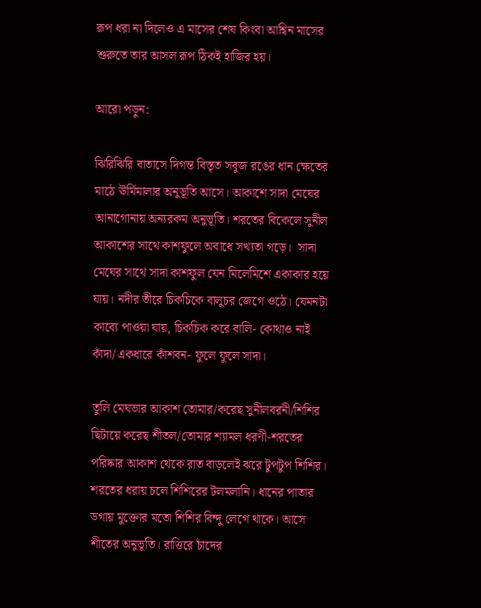রূপ ধরা না দিলেও এ মাসের শেষ কিংবা আশ্বিন মাসের শুরুতে তার আসল রূপ ঠিকই হাজির হয়।

আরো পড়ুন:

ঝিরিঝিরি বাতাসে দিগন্ত বিস্তৃত সবুজ রঙের ধান ক্ষেতের মাঠে ঊর্মিমালার অনুভূতি আসে। আকাশে সাদা মেঘের আনাগোনায় অন্যরকম অনুভূতি। শরতের বিকেলে সুনীল আকাশের সাথে কাশফুলে অবাধে সখ্যতা গড়ে।  সাদা মেঘের সাথে সাদা কাশফুল যেন মিলেমিশে একাকার হয়ে যায়। নদীর তীরে চিকচিকে বালুচর জেগে ওঠে। যেমনটা কাব্যে পাওয়া যায়, চিকচিক করে বালি- কোথাও নাই কাঁদা/একধারে কাঁশবন- ফুলে ফুলে সাদা।

তুলি মেঘভার আকাশ তোমার/করেছ সুনীলবরনী/শিশির ছিটায়ে করেছ শীতল/তোমার শ্যামল ধরণী-শরতের পরিষ্কার আকাশ থেকে রাত বাড়লেই ঝরে টুপটুপ শিশির। শরতের ধরায় চলে শিশিরের টলমলানি। ধানের পাতার ডগায় মুক্তোর মতো শিশির বিন্দু লেগে থাকে। আসে শীতের অনুভূতি। রাত্তিরে চাঁদের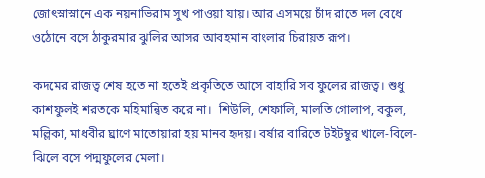জোৎস্নাস্নানে এক নয়নাভিরাম সুখ পাওয়া যায়। আর এসময়ে চাঁদ রাতে দল বেধে ওঠোনে বসে ঠাকুরমার ঝুলির আসর আবহমান বাংলার চিরায়ত রূপ।

কদমের রাজত্ব শেষ হতে না হতেই প্রকৃতিতে আসে বাহারি সব ফুলের রাজত্ব। শুধু কাশফুলই শরতকে মহিমান্বিত করে না।  শিউলি, শেফালি, মালতি গোলাপ, বকুল, মল্লিকা, মাধবীর ঘ্রাণে মাতোয়ারা হয় মানব হৃদয়। বর্ষার বারিতে টইটম্বুর খালে-বিলে-ঝিলে বসে পদ্মফুলের মেলা।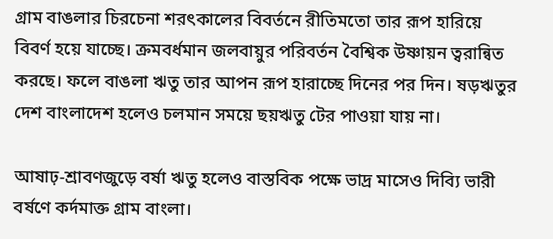গ্রাম বাঙলার চিরচেনা শরৎকালের বিবর্তনে রীতিমতো তার রূপ হারিয়ে বিবর্ণ হয়ে যাচ্ছে। ক্রমবর্ধমান জলবায়ুর পরিবর্তন বৈশ্বিক উষ্ণায়ন ত্বরান্বিত করছে। ফলে বাঙলা ঋতু তার আপন রূপ হারাচ্ছে দিনের পর দিন। ষড়ঋতুর দেশ বাংলাদেশ হলেও চলমান সময়ে ছয়ঋতু টের পাওয়া যায় না।

আষাঢ়-শ্রাবণজুড়ে বর্ষা ঋতু হলেও বাস্তবিক পক্ষে ভাদ্র মাসেও দিব্যি ভারী বর্ষণে কর্দমাক্ত গ্রাম বাংলা।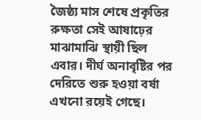জৈষ্ঠ্য মাস শেষে প্রকৃতির রুক্ষতা সেই আষাঢ়ের মাঝামাঝি স্থায়ী ছিল এবার। দীর্ঘ অনাবৃষ্টির পর দেরিতে শুরু হওয়া বর্ষা এখনো রয়েই গেছে।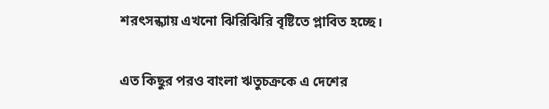শরৎসন্ধ্যায় এখনো ঝিরিঝিরি বৃষ্টিতে প্লাবিত হচ্ছে।

এত কিছুর পরও বাংলা ঋতুচক্রকে এ দেশের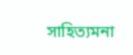সাহিত্যমনা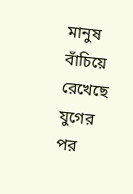মানুষ বাঁচিয়ে রেখেছে যুগের পর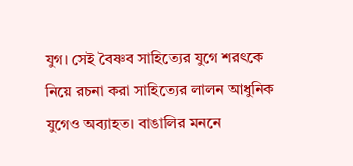যুগ। সেই বৈষ্ণব সাহিত্যের যুগে শরৎকে নিয়ে রচনা করা সাহিত্যের লালন আধুনিক যুগেও অব্যাহত। বাঙালির মননে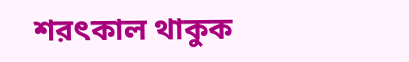শরৎকাল থাকুক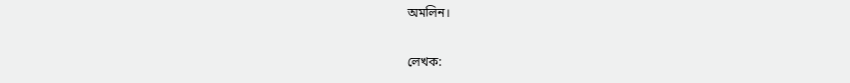অমলিন।

লেখক: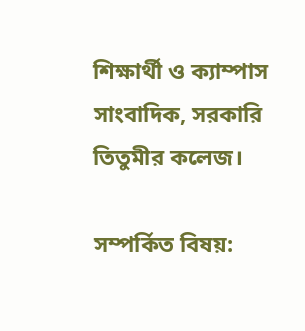শিক্ষার্থী ও ক্যাম্পাস সাংবাদিক, সরকারি তিতুমীর কলেজ।

সম্পর্কিত বিষয়: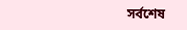সর্বশেষ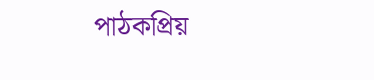পাঠকপ্রিয়